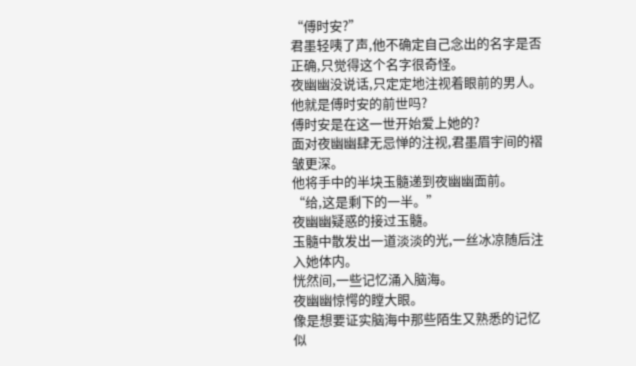“傅时安?”
君墨轻咦了声,他不确定自己念出的名字是否正确,只觉得这个名字很奇怪。
夜幽幽没说话,只定定地注视着眼前的男人。
他就是傅时安的前世吗?
傅时安是在这一世开始爱上她的?
面对夜幽幽肆无忌惮的注视,君墨眉宇间的褶皱更深。
他将手中的半块玉髓递到夜幽幽面前。
“给,这是剩下的一半。”
夜幽幽疑惑的接过玉髓。
玉髓中散发出一道淡淡的光,一丝冰凉随后注入她体内。
恍然间,一些记忆涌入脑海。
夜幽幽惊愕的瞠大眼。
像是想要证实脑海中那些陌生又熟悉的记忆似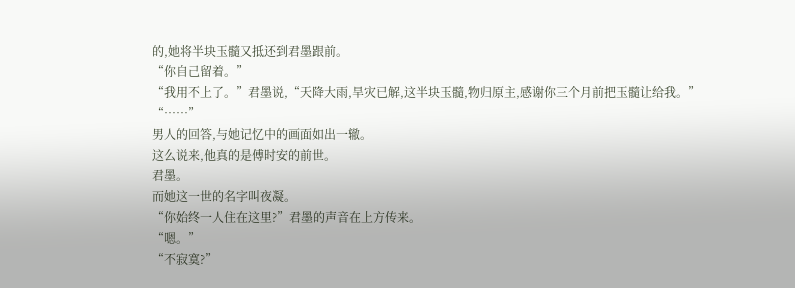的,她将半块玉髓又抵还到君墨跟前。
“你自己留着。”
“我用不上了。”君墨说,“天降大雨,旱灾已解,这半块玉髓,物归原主,感谢你三个月前把玉髓让给我。”
“……”
男人的回答,与她记忆中的画面如出一辙。
这么说来,他真的是傅时安的前世。
君墨。
而她这一世的名字叫夜凝。
“你始终一人住在这里?”君墨的声音在上方传来。
“嗯。”
“不寂寞?”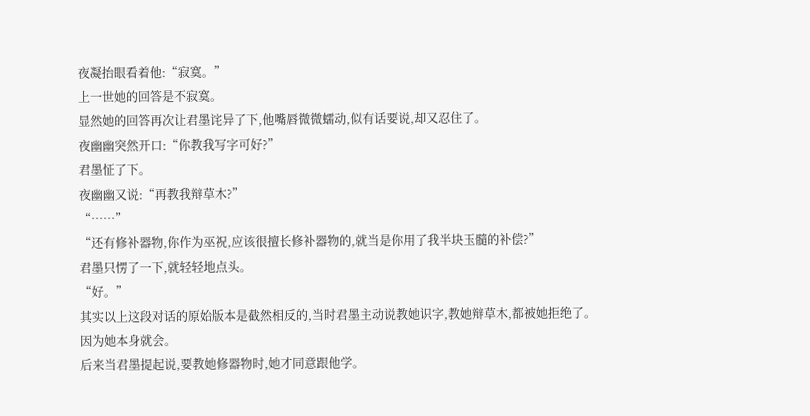夜凝抬眼看着他:“寂寞。”
上一世她的回答是不寂寞。
显然她的回答再次让君墨诧异了下,他嘴唇微微蠕动,似有话要说,却又忍住了。
夜幽幽突然开口:“你教我写字可好?”
君墨怔了下。
夜幽幽又说:“再教我辩草木?”
“……”
“还有修补器物,你作为巫祝,应该很擅长修补器物的,就当是你用了我半块玉髓的补偿?”
君墨只愣了一下,就轻轻地点头。
“好。”
其实以上这段对话的原始版本是截然相反的,当时君墨主动说教她识字,教她辩草木,都被她拒绝了。
因为她本身就会。
后来当君墨提起说,要教她修器物时,她才同意跟他学。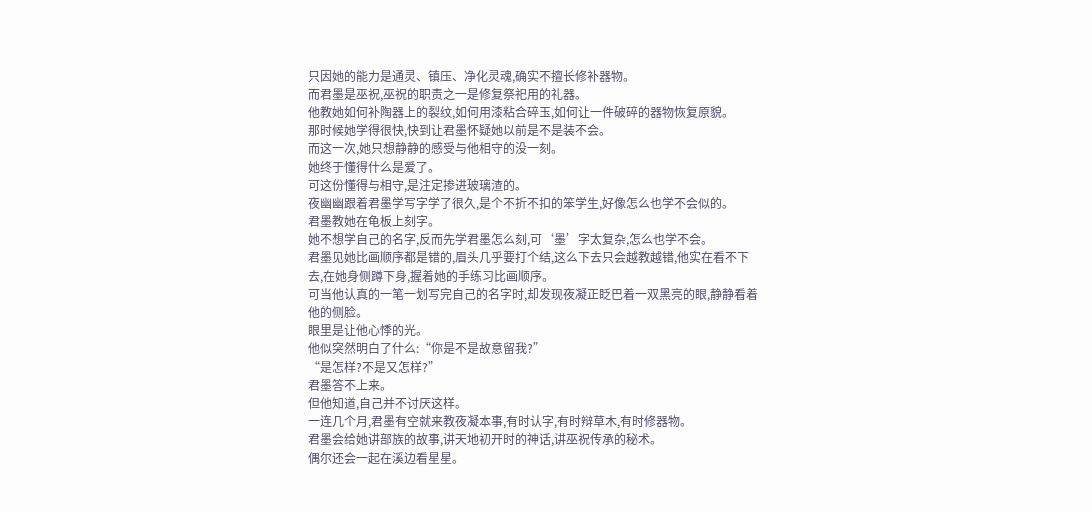只因她的能力是通灵、镇压、净化灵魂,确实不擅长修补器物。
而君墨是巫祝,巫祝的职责之一是修复祭祀用的礼器。
他教她如何补陶器上的裂纹,如何用漆粘合碎玉,如何让一件破碎的器物恢复原貌。
那时候她学得很快,快到让君墨怀疑她以前是不是装不会。
而这一次,她只想静静的感受与他相守的没一刻。
她终于懂得什么是爱了。
可这份懂得与相守,是注定掺进玻璃渣的。
夜幽幽跟着君墨学写字学了很久,是个不折不扣的笨学生,好像怎么也学不会似的。
君墨教她在龟板上刻字。
她不想学自己的名字,反而先学君墨怎么刻,可‘墨’字太复杂,怎么也学不会。
君墨见她比画顺序都是错的,眉头几乎要打个结,这么下去只会越教越错,他实在看不下去,在她身侧蹲下身,握着她的手练习比画顺序。
可当他认真的一笔一划写完自己的名字时,却发现夜凝正眨巴着一双黑亮的眼,静静看着他的侧脸。
眼里是让他心悸的光。
他似突然明白了什么:“你是不是故意留我?”
“是怎样?不是又怎样?”
君墨答不上来。
但他知道,自己并不讨厌这样。
一连几个月,君墨有空就来教夜凝本事,有时认字,有时辩草木,有时修器物。
君墨会给她讲部族的故事,讲天地初开时的神话,讲巫祝传承的秘术。
偶尔还会一起在溪边看星星。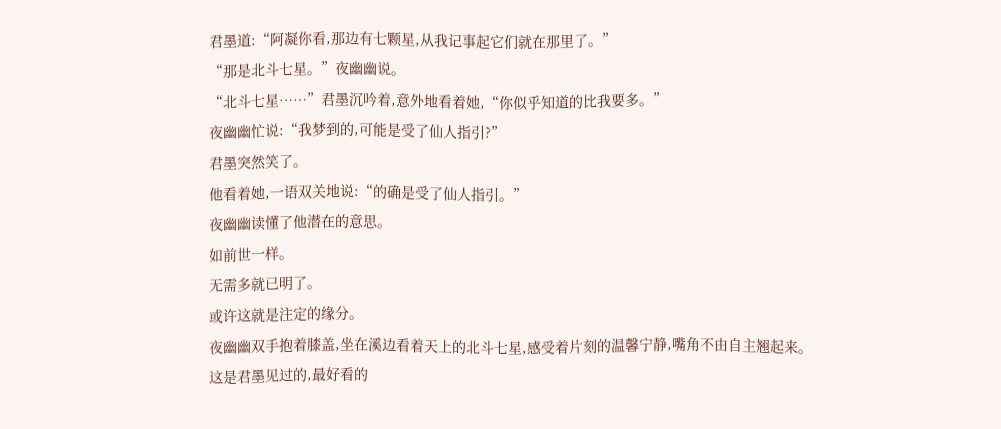君墨道:“阿凝你看,那边有七颗星,从我记事起它们就在那里了。”
“那是北斗七星。”夜幽幽说。
“北斗七星……”君墨沉吟着,意外地看着她,“你似乎知道的比我要多。”
夜幽幽忙说:“我梦到的,可能是受了仙人指引?”
君墨突然笑了。
他看着她,一语双关地说:“的确是受了仙人指引。”
夜幽幽读懂了他潜在的意思。
如前世一样。
无需多就已明了。
或许这就是注定的缘分。
夜幽幽双手抱着膝盖,坐在溪边看着天上的北斗七星,感受着片刻的温馨宁静,嘴角不由自主翘起来。
这是君墨见过的,最好看的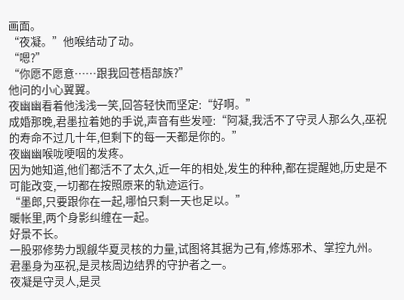画面。
“夜凝。”他喉结动了动。
“嗯?”
“你愿不愿意……跟我回苍梧部族?”
他问的小心翼翼。
夜幽幽看着他浅浅一笑,回答轻快而坚定:“好啊。”
成婚那晚,君墨拉着她的手说,声音有些发哑:“阿凝,我活不了守灵人那么久,巫祝的寿命不过几十年,但剩下的每一天都是你的。”
夜幽幽喉咙哽咽的发疼。
因为她知道,他们都活不了太久,近一年的相处,发生的种种,都在提醒她,历史是不可能改变,一切都在按照原来的轨迹运行。
“墨郎,只要跟你在一起,哪怕只剩一天也足以。”
暖帐里,两个身影纠缠在一起。
好景不长。
一股邪修势力觊觎华夏灵核的力量,试图将其据为己有,修炼邪术、掌控九州。
君墨身为巫祝,是灵核周边结界的守护者之一。
夜凝是守灵人,是灵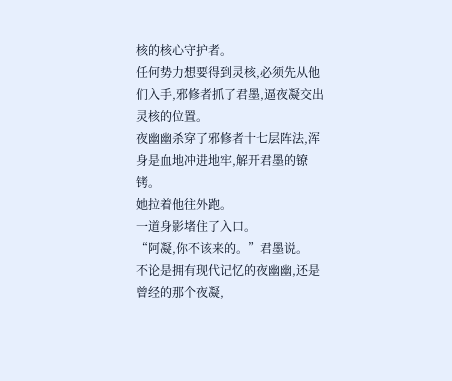核的核心守护者。
任何势力想要得到灵核,必须先从他们入手,邪修者抓了君墨,逼夜凝交出灵核的位置。
夜幽幽杀穿了邪修者十七层阵法,浑身是血地冲进地牢,解开君墨的镣铐。
她拉着他往外跑。
一道身影堵住了入口。
“阿凝,你不该来的。”君墨说。
不论是拥有现代记忆的夜幽幽,还是曾经的那个夜凝,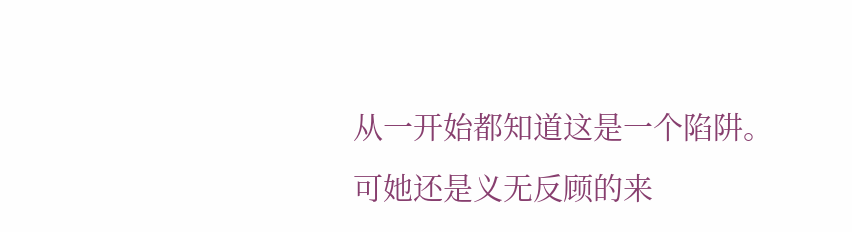从一开始都知道这是一个陷阱。
可她还是义无反顾的来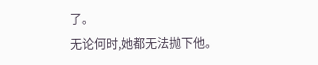了。
无论何时,她都无法抛下他。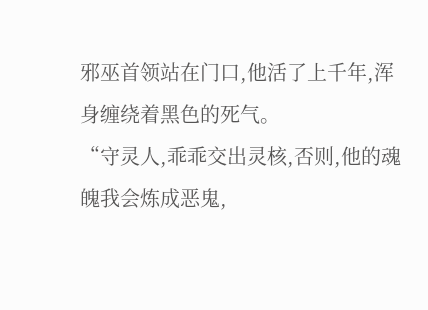邪巫首领站在门口,他活了上千年,浑身缠绕着黑色的死气。
“守灵人,乖乖交出灵核,否则,他的魂魄我会炼成恶鬼,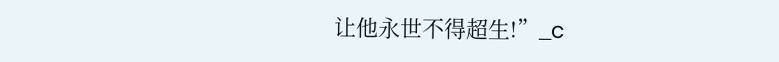让他永世不得超生!”_c